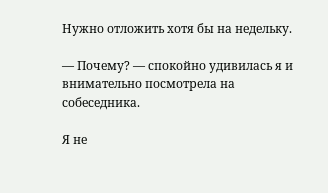Нужно отложить хотя бы на недельку.

— Почему? — спокойно удивилась я и внимательно посмотрела на собеседника.

Я не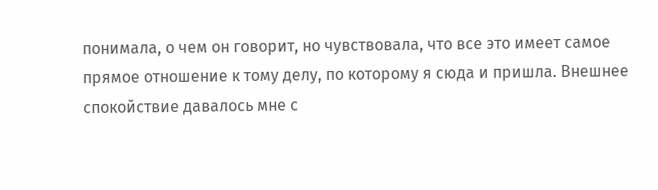понимала, о чем он говорит, но чувствовала, что все это имеет самое прямое отношение к тому делу, по которому я сюда и пришла. Внешнее спокойствие давалось мне с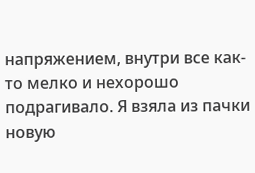напряжением, внутри все как-то мелко и нехорошо подрагивало. Я взяла из пачки новую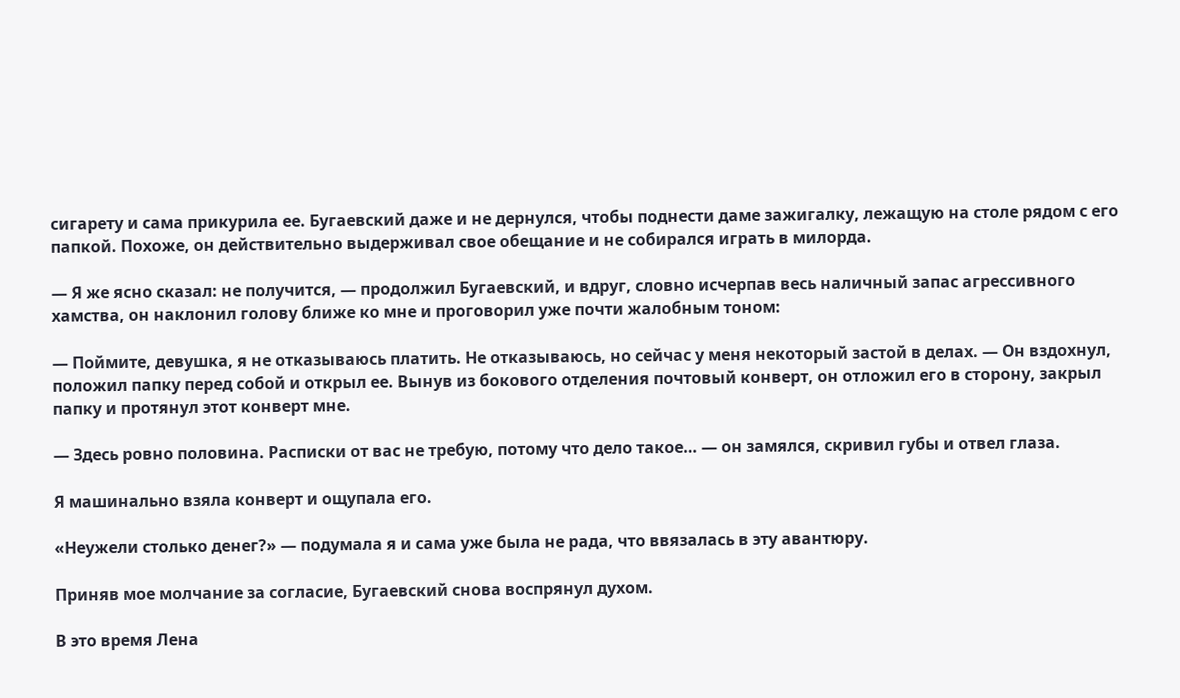сигарету и сама прикурила ее. Бугаевский даже и не дернулся, чтобы поднести даме зажигалку, лежащую на столе рядом с его папкой. Похоже, он действительно выдерживал свое обещание и не собирался играть в милорда.

— Я же ясно сказал: не получится, — продолжил Бугаевский, и вдруг, словно исчерпав весь наличный запас агрессивного хамства, он наклонил голову ближе ко мне и проговорил уже почти жалобным тоном:

— Поймите, девушка, я не отказываюсь платить. Не отказываюсь, но сейчас у меня некоторый застой в делах. — Он вздохнул, положил папку перед собой и открыл ее. Вынув из бокового отделения почтовый конверт, он отложил его в сторону, закрыл папку и протянул этот конверт мне.

— Здесь ровно половина. Расписки от вас не требую, потому что дело такое… — он замялся, скривил губы и отвел глаза.

Я машинально взяла конверт и ощупала его.

«Неужели столько денег?» — подумала я и сама уже была не рада, что ввязалась в эту авантюру.

Приняв мое молчание за согласие, Бугаевский снова воспрянул духом.

В это время Лена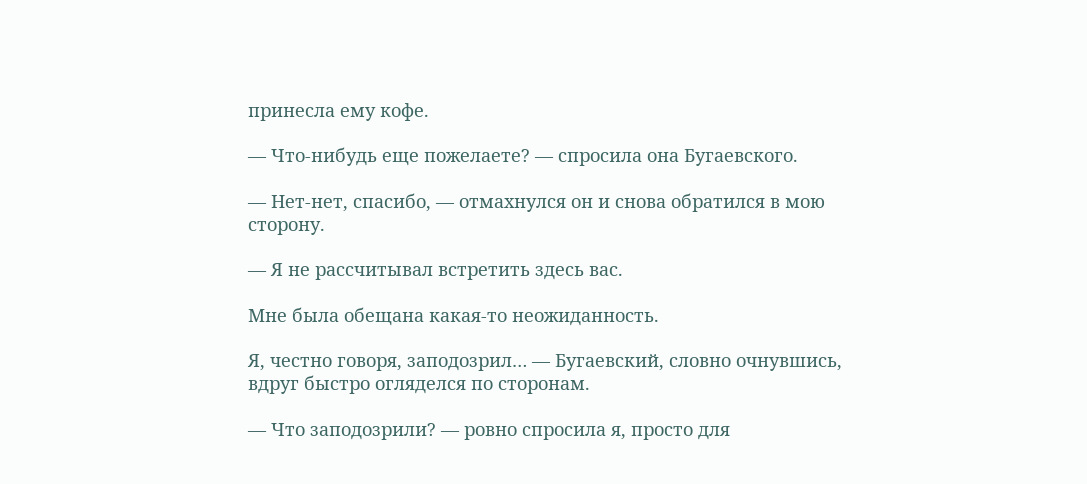принесла ему кофе.

— Что-нибудь еще пожелаете? — спросила она Бугаевского.

— Нет-нет, спасибо, — отмахнулся он и снова обратился в мою сторону.

— Я не рассчитывал встретить здесь вас.

Мне была обещана какая-то неожиданность.

Я, честно говоря, заподозрил… — Бугаевский, словно очнувшись, вдруг быстро огляделся по сторонам.

— Что заподозрили? — ровно спросила я, просто для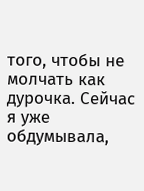того, чтобы не молчать как дурочка. Сейчас я уже обдумывала,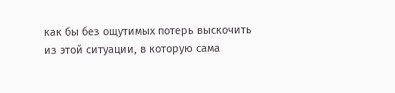как бы без ощутимых потерь выскочить из этой ситуации, в которую сама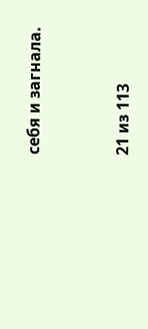себя и загнала.



21 из 113